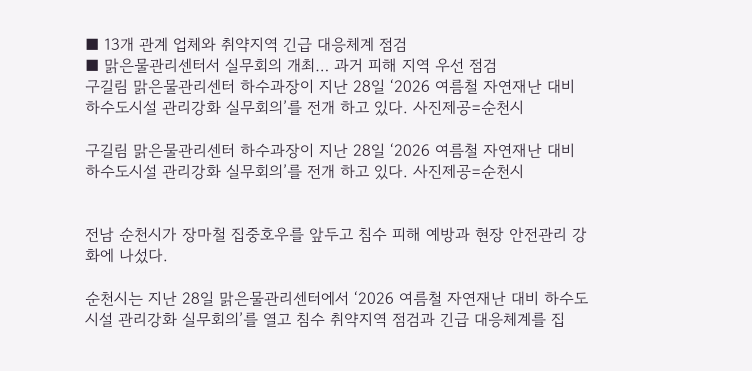■ 13개 관계 업체와 취약지역 긴급 대응체계 점검
■ 맑은물관리센터서 실무회의 개최… 과거 피해 지역 우선 점검
구길림 맑은물관리센터 하수과장이 지난 28일 ‘2026 여름철 자연재난 대비 하수도시설 관리강화 실무회의’를 전개 하고 있다. 사진제공=순천시

구길림 맑은물관리센터 하수과장이 지난 28일 ‘2026 여름철 자연재난 대비 하수도시설 관리강화 실무회의’를 전개 하고 있다. 사진제공=순천시


전남 순천시가 장마철 집중호우를 앞두고 침수 피해 예방과 현장 안전관리 강화에 나섰다.

순천시는 지난 28일 맑은물관리센터에서 ‘2026 여름철 자연재난 대비 하수도시설 관리강화 실무회의’를 열고 침수 취약지역 점검과 긴급 대응체계를 집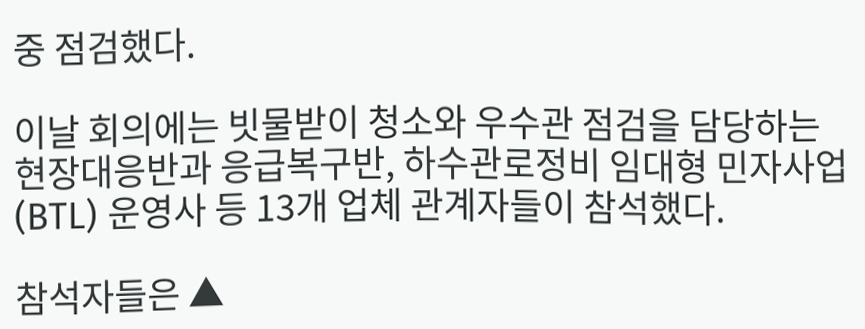중 점검했다.

이날 회의에는 빗물받이 청소와 우수관 점검을 담당하는 현장대응반과 응급복구반, 하수관로정비 임대형 민자사업(BTL) 운영사 등 13개 업체 관계자들이 참석했다.

참석자들은 ▲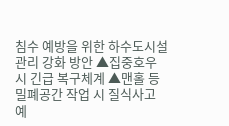침수 예방을 위한 하수도시설 관리 강화 방안 ▲집중호우 시 긴급 복구체계 ▲맨홀 등 밀폐공간 작업 시 질식사고 예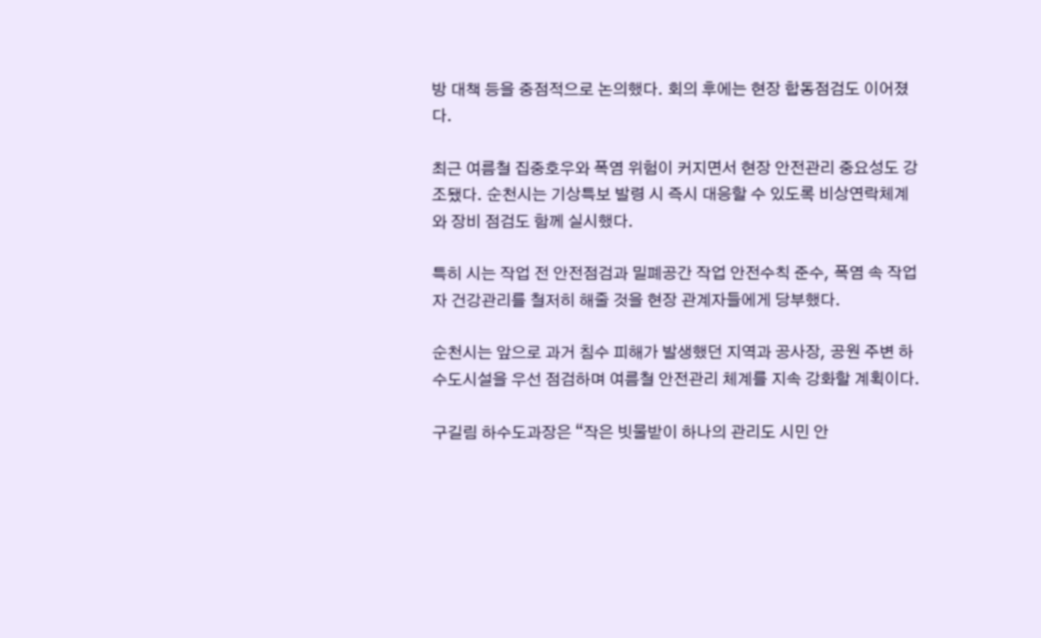방 대책 등을 중점적으로 논의했다. 회의 후에는 현장 합동점검도 이어졌다.

최근 여름철 집중호우와 폭염 위험이 커지면서 현장 안전관리 중요성도 강조됐다. 순천시는 기상특보 발령 시 즉시 대응할 수 있도록 비상연락체계와 장비 점검도 함께 실시했다.

특히 시는 작업 전 안전점검과 밀폐공간 작업 안전수칙 준수, 폭염 속 작업자 건강관리를 철저히 해줄 것을 현장 관계자들에게 당부했다.

순천시는 앞으로 과거 침수 피해가 발생했던 지역과 공사장, 공원 주변 하수도시설을 우선 점검하며 여름철 안전관리 체계를 지속 강화할 계획이다.

구길림 하수도과장은 “작은 빗물받이 하나의 관리도 시민 안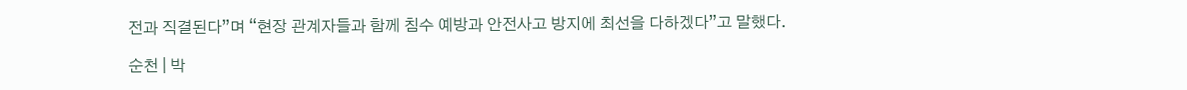전과 직결된다”며 “현장 관계자들과 함께 침수 예방과 안전사고 방지에 최선을 다하겠다”고 말했다.

순천 | 박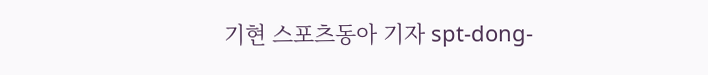기현 스포츠동아 기자 spt-dong-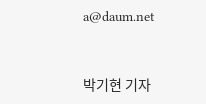a@daum.net


박기현 기자